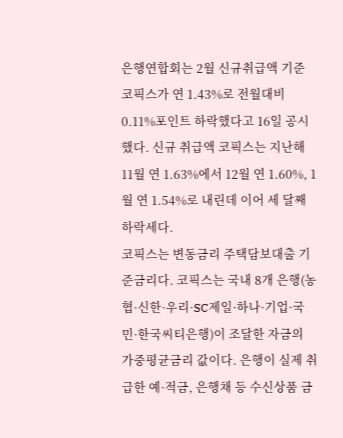은행연합회는 2월 신규취급액 기준 코픽스가 연 1.43%로 전월대비 0.11%포인트 하락했다고 16일 공시했다. 신규 취급액 코픽스는 지난해 11월 연 1.63%에서 12월 연 1.60%, 1월 연 1.54%로 내린데 이어 세 달째 하락세다.
코픽스는 변동금리 주택담보대출 기준금리다. 코픽스는 국내 8개 은행(농협·신한·우리·SC제일·하나·기업·국민·한국씨티은행)이 조달한 자금의 가중평균금리 값이다. 은행이 실제 취급한 예·적금, 은행채 등 수신상품 금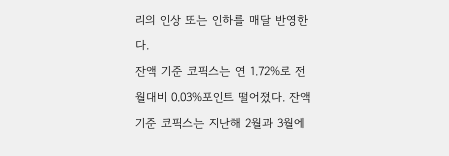리의 인상 또는 인하를 매달 반영한다.
잔액 기준 코픽스는 연 1.72%로 전월대비 0.03%포인트 떨어졌다. 잔액기준 코픽스는 지난해 2월과 3월에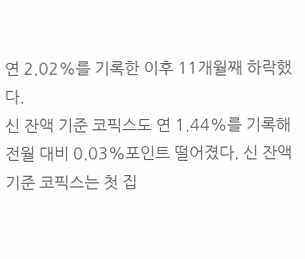연 2.02%를 기록한 이후 11개월째 하락했다.
신 잔액 기준 코픽스도 연 1.44%를 기록해 전월 대비 0.03%포인트 떨어졌다. 신 잔액기준 코픽스는 첫 집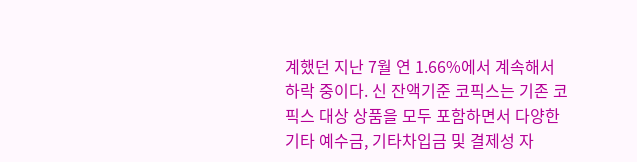계했던 지난 7월 연 1.66%에서 계속해서 하락 중이다. 신 잔액기준 코픽스는 기존 코픽스 대상 상품을 모두 포함하면서 다양한 기타 예수금, 기타차입금 및 결제성 자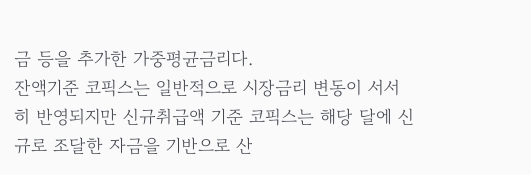금 등을 추가한 가중평균금리다.
잔액기준 코픽스는 일반적으로 시장금리 변동이 서서히 반영되지만 신규취급액 기준 코픽스는 해당 달에 신규로 조달한 자금을 기반으로 산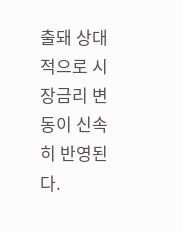출돼 상대적으로 시장금리 변동이 신속히 반영된다.